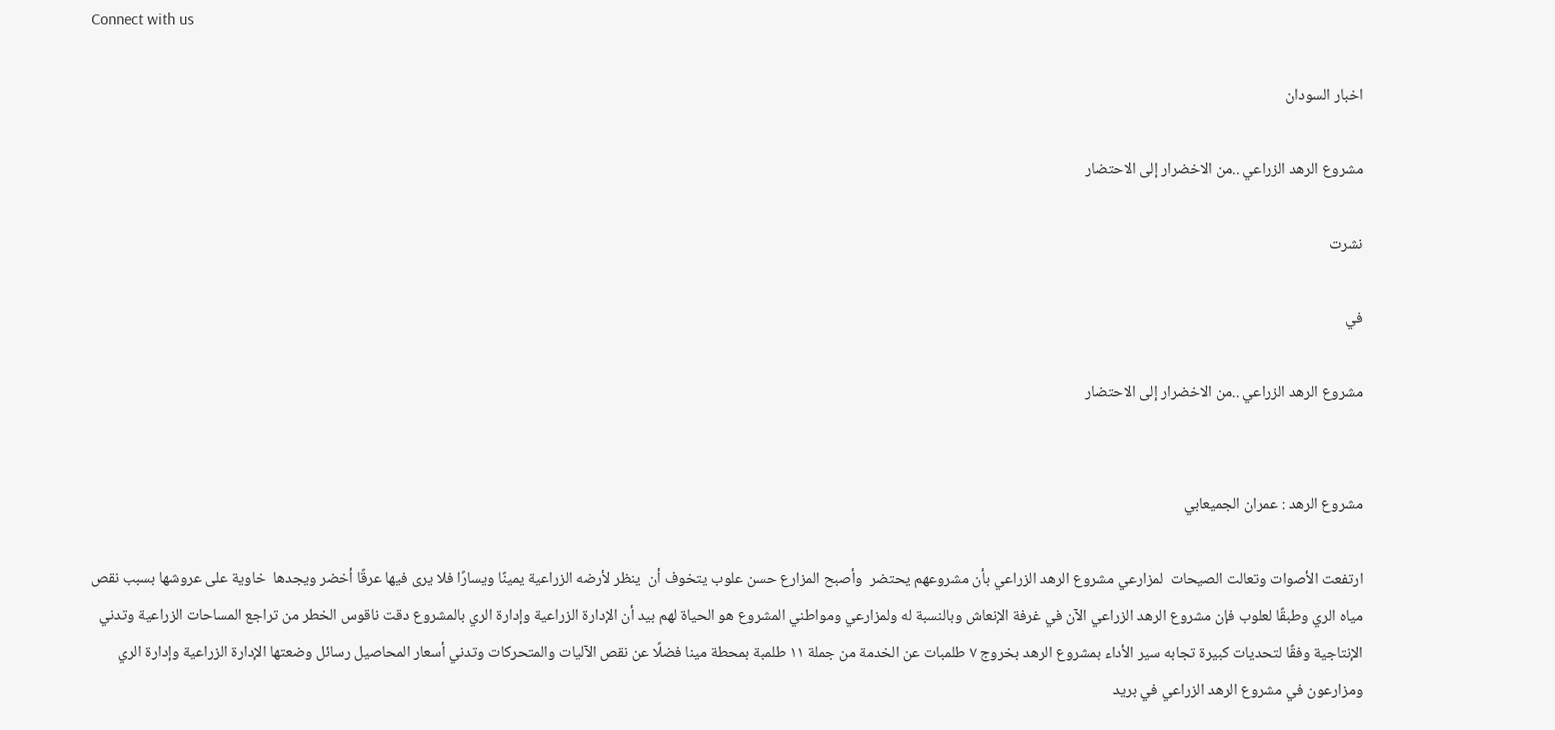Connect with us

اخبار السودان

مشروع الرهد الزراعي ..من الاخضرار إلى الاحتضار

نشرت

في

مشروع الرهد الزراعي ..من الاخضرار إلى الاحتضار


مشروع الرهد : عمران الجميعابي

ارتفعت الأصوات وتعالت الصيحات  لمزارعي مشروع الرهد الزراعي بأن مشروعهم يحتضر  وأصبح المزارع حسن علوب يتخوف أن  ينظر لأرضه الزراعية يمينًا ويسارًا فلا يرى فيها عرقًا أخضر ويجدها  خاوية على عروشها بسبب نقص مياه الري وطبقًا لعلوب فإن مشروع الرهد الزراعي الآن في غرفة الإنعاش وبالنسبة له ولمزارعي ومواطني المشروع هو الحياة لهم بيد أن الإدارة الزراعية وإدارة الري بالمشروع دقت ناقوس الخطر من تراجع المساحات الزراعية وتدني الإنتاجية وفقًا لتحديات كبيرة تجابه سير الأداء بمشروع الرهد بخروج ٧ طلمبات عن الخدمة من جملة ١١ طلمبة بمحطة مينا فضلًا عن نقص الآليات والمتحركات وتدني أسعار المحاصيل رسائل وضعتها الإدارة الزراعية وإدارة الري ومزارعون في مشروع الرهد الزراعي في بريد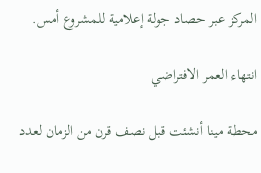المركز عبر حصاد جولة إعلامية للمشروع أمس.

انتهاء العمر الافتراضي

محطة مينا أنشئت قبل نصف قرن من الزمان لعدد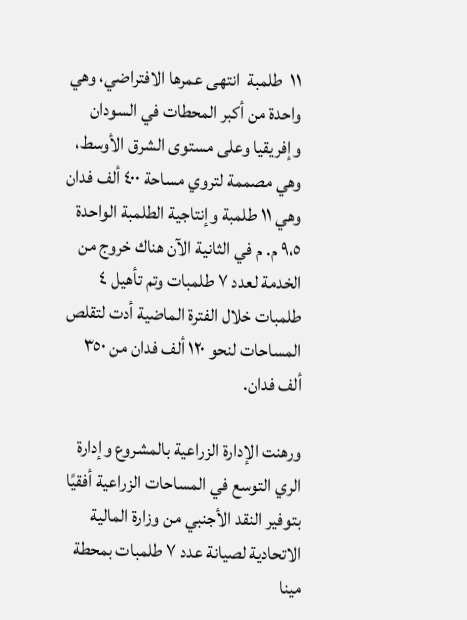١١  طلمبة  انتهى عمرها الافتراضي، وهي واحدة من أكبر المحطات في السودان وإفريقيا وعلى مستوى الشرق الأوسط، وهي مصممة لتروي مساحة ٤٠٠ ألف فدان وهي ١١ طلمبة وإنتاجية الطلمبة الواحدة ٩،٥ م. م في الثانية الآن هناك خروج من الخدمة لعدد ٧ طلمبات وتم تأهيل ٤ طلمبات خلال الفترة الماضية أدت لتقلص المساحات لنحو ١٢٠ ألف فدان من ٣٥٠ ألف فدان.

ورهنت الإدارة الزراعية بالمشروع وإدارة الري التوسع في المساحات الزراعية أفقيًا بتوفير النقد الأجنبي من وزارة المالية الاتحادية لصيانة عدد ٧ طلمبات بمحطة مينا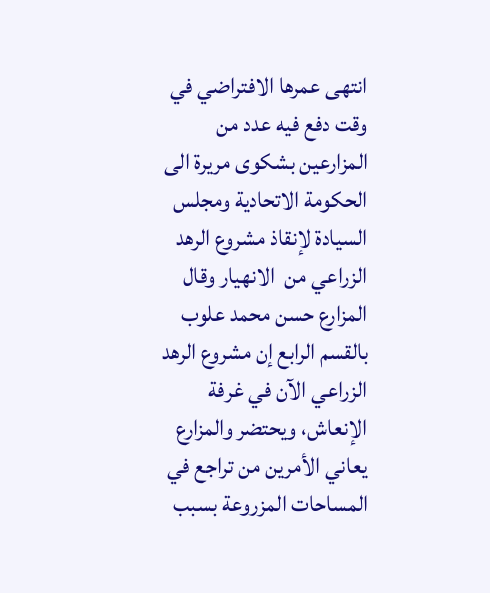انتهى عمرها الافتراضي في وقت دفع فيه عدد من المزارعين بشكوى مريرة الى الحكومة الاتحادية ومجلس السيادة لإنقاذ مشروع الرهد الزراعي من  الانهيار وقال المزارع حسن محمد علوب بالقسم الرابع إن مشروع الرهد الزراعي الآن في غرفة الإنعاش، ويحتضر والمزارع يعاني الأمرين من تراجع في المساحات المزروعة بسبب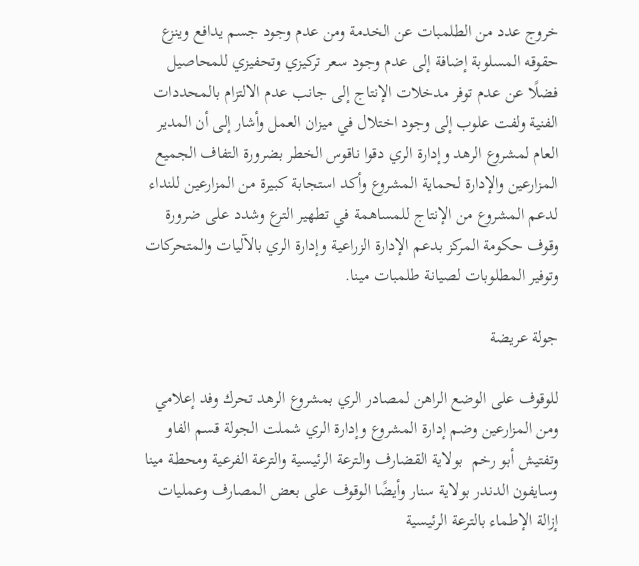خروج عدد من الطلمبات عن الخدمة ومن عدم وجود جسم يدافع وينزع حقوقه المسلوبة إضافة إلى عدم وجود سعر تركيزي وتحفيزي للمحاصيل فضلًا عن عدم توفر مدخلات الإنتاج إلى جانب عدم الالتزام بالمحددات الفنية ولفت علوب إلى وجود اختلال في ميزان العمل وأشار إلى أن المدير العام لمشروع الرهد وإدارة الري دقوا ناقوس الخطر بضرورة التفاف الجميع المزارعين والإدارة لحماية المشروع وأكد استجابة كبيرة من المزارعين للنداء لدعم المشروع من الإنتاج للمساهمة في تطهير الترع وشدد على ضرورة وقوف حكومة المركز بدعم الإدارة الزراعية وإدارة الري بالآليات والمتحركات وتوفير المطلوبات لصيانة طلمبات مينا.

جولة عريضة

للوقوف على الوضع الراهن لمصادر الري بمشروع الرهد تحرك وفد إعلامي ومن المزارعين وضم إدارة المشروع وإدارة الري شملت الجولة قسم الفاو وتفتيش أبو رخم  بولاية القضارف والترعة الرئيسية والترعة الفرعية ومحطة مينا وسايفون الدندر بولاية سنار وأيضًا الوقوف على بعض المصارف وعمليات إزالة الإطماء بالترعة الرئيسية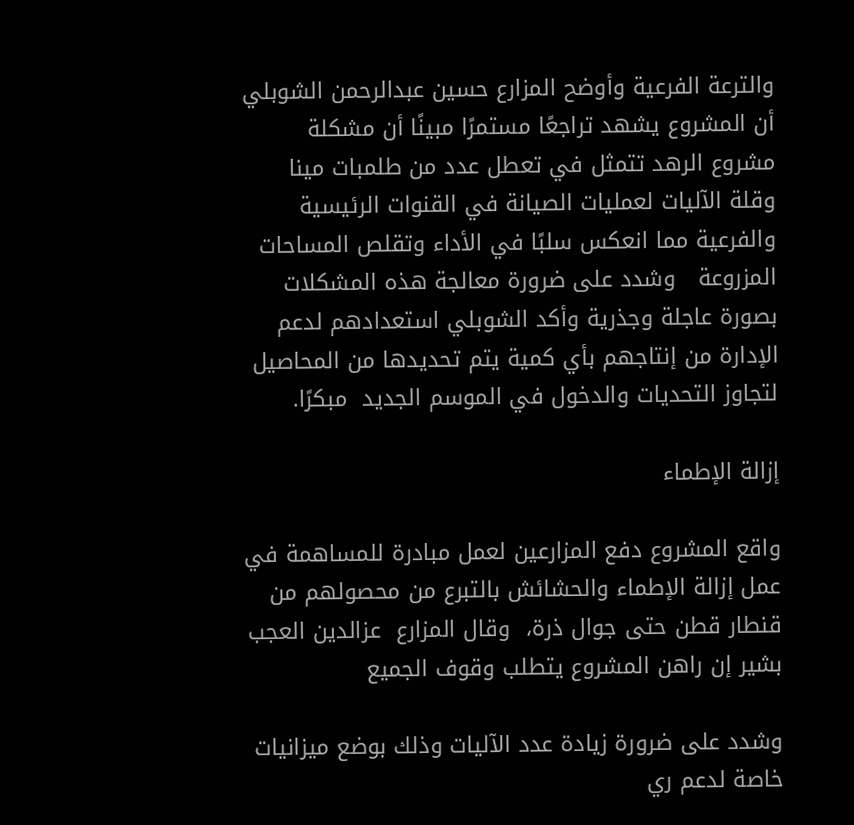والترعة الفرعية وأوضح المزارع حسين عبدالرحمن الشوبلي أن المشروع يشهد تراجعًا مستمرًا مبينًا أن مشكلة مشروع الرهد تتمثل في تعطل عدد من طلمبات مينا وقلة الآليات لعمليات الصيانة في القنوات الرئيسية والفرعية مما انعكس سلبًا في الأداء وتقلص المساحات المزروعة   وشدد على ضرورة معالجة هذه المشكلات بصورة عاجلة وجذرية وأكد الشوبلي استعدادهم لدعم الإدارة من إنتاجهم بأي كمية يتم تحديدها من المحاصيل  لتجاوز التحديات والدخول في الموسم الجديد  مبكرًا.

إزالة الإطماء

واقع المشروع دفع المزارعين لعمل مبادرة للمساهمة في عمل إزالة الإطماء والحشائش بالتبرع من محصولهم من قنطار قطن حتى جوال ذرة،  وقال المزارع  عزالدين العجب بشير إن راهن المشروع يتطلب وقوف الجميع

وشدد على ضرورة زيادة عدد الآليات وذلك بوضع ميزانيات خاصة لدعم ري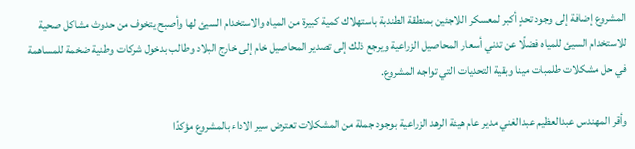المشروع إضافة إلى وجود تحدٍ أكبر لمعسكر اللاجئين بمنطقة الطندبة باستهلاك كمية كبيرة من المياه والاستخدام السيئ لها وأصبح يتخوف من حدوث مشاكل صحية للاستخدام السيئ للمياه فضلًا عن تدني أسعار المحاصيل الزراعية ويرجع ذلك إلى تصدير المحاصيل خام إلى خارج البلاد وطالب بدخول شركات وطنية ضخمة للمساهمة في حل مشكلات طلمبات مينا وبقية التحديات التي تواجه المشروع.

وأقر المهندس عبدالعظيم عبدالغني مدير عام هيئة الرهد الزراعية بوجود جملة من المشكلات تعترض سير الاداء بالمشروع مؤكدًا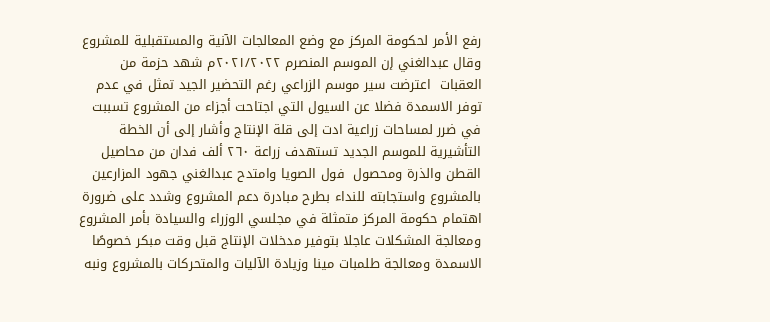رفع الأمر لحكومة المركز مع وضع المعالجات الآنية والمستقبلية للمشروع وقال عبدالغني إن الموسم المنصرم ٢٠٢١/٢٠٢٢م شهد حزمة من العقبات  اعترضت سير موسم الزراعي رغم التحضير الجيد تمثل في عدم توفر الاسمدة فضلا عن السيول التي اجتاحت أجزاء من المشروع تسببت في ضرر لمساحات زراعية ادت إلى قلة الإنتاج وأشار إلى أن الخطة التأشيرية للموسم الجديد تستهدف زراعة ٢٦٠ ألف فدان من محاصيل القطن والذرة ومحصول  فول الصويا وامتدح عبدالغني جهود المزارعين بالمشروع واستجابته للنداء بطرح مبادرة دعم المشروع وشدد على ضرورة اهتمام حكومة المركز متمثلة في مجلسي الوزراء والسيادة بأمر المشروع ومعالجة المشكلات عاجلا بتوفير مدخلات الإنتاج قبل وقت مبكر خصوصًا الاسمدة ومعالجة طلمبات مينا وزيادة الآليات والمتحركات بالمشروع ونبه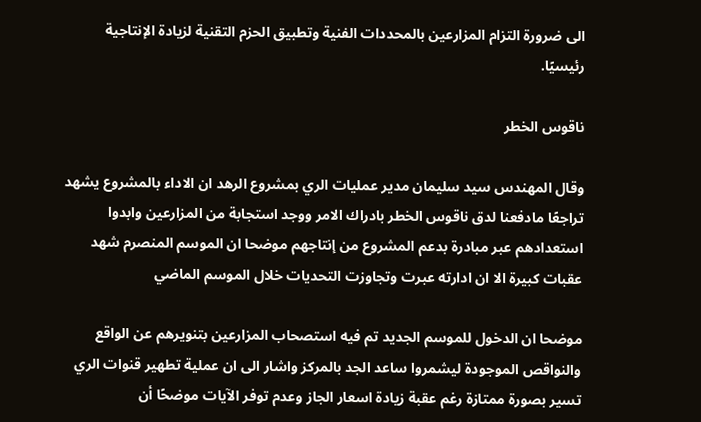الى ضرورة التزام المزارعين بالمحددات الفنية وتطبيق الحزم التقنية لزيادة الإنتاجية رئيسيًا.

ناقوس الخطر

وقال المهندس سيد سليمان مدير عمليات الري بمشروع الرهد ان الاداء بالمشروع يشهد تراجعًا مادفعنا لدق ناقوس الخطر بادراك الامر ووجد استجابة من المزارعين وابدوا استعدادهم عبر مبادرة بدعم المشروع من إنتاجهم موضحا ان الموسم المنصرم شهد عقبات كبيرة الا ان ادارته عبرت وتجاوزت التحديات خلال الموسم الماضي

موضحا ان الدخول للموسم الجديد تم فيه استصحاب المزارعين بتنويرهم عن الواقع والنواقص الموجودة ليشمروا ساعد الجد بالمركز واشار الى ان عملية تطهير قنوات الري تسير بصورة ممتازة رغم عقبة زيادة اسعار الجاز وعدم توفر الآيات موضحًا أن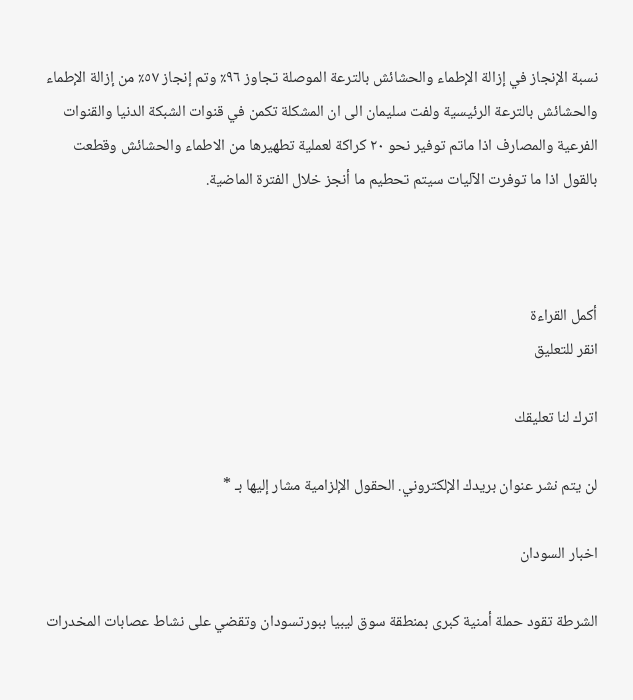نسبة الإنجاز في إزالة الإطماء والحشائش بالترعة الموصلة تجاوز ٩٦٪ وتم إنجاز ٥٧٪ من إزالة الإطماء والحشائش بالترعة الرئيسية ولفت سليمان الى ان المشكلة تكمن في قنوات الشبكة الدنيا والقنوات الفرعية والمصارف اذا ماتم توفير نحو ٢٠ كراكة لعملية تطهيرها من الاطماء والحشائش وقطعت بالقول اذا ما توفرت الآليات سيتم تحطيم ما أنجز خلال الفترة الماضية.



أكمل القراءة
انقر للتعليق

اترك لنا تعليقك

لن يتم نشر عنوان بريدك الإلكتروني. الحقول الإلزامية مشار إليها بـ *

اخبار السودان

الشرطة تقود حملة أمنية كبرى بمنطقة سوق ليبيا ببورتسودان وتقضي على نشاط عصابات المخدرات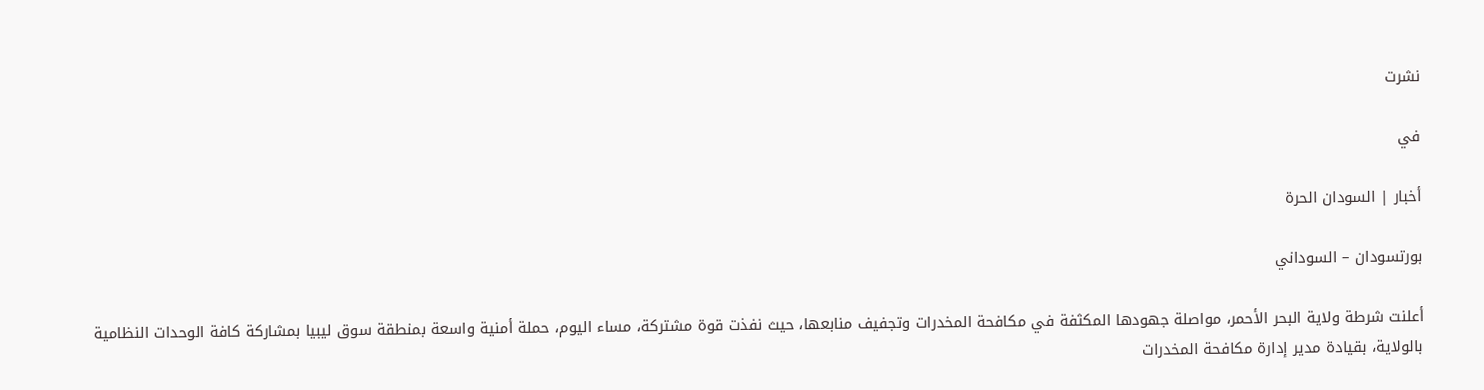نشرت

في

أخبار | السودان الحرة

بورتسودان – السوداني

أعلنت شرطة ولاية البحر الأحمر، مواصلة جهودها المكثفة في مكافحة المخدرات وتجفيف منابعها، حيث نفذت قوة مشتركة، مساء اليوم، حملة أمنية واسعة بمنطقة سوق ليبيا بمشاركة كافة الوحدات النظامية بالولاية، بقيادة مدير إدارة مكافحة المخدرات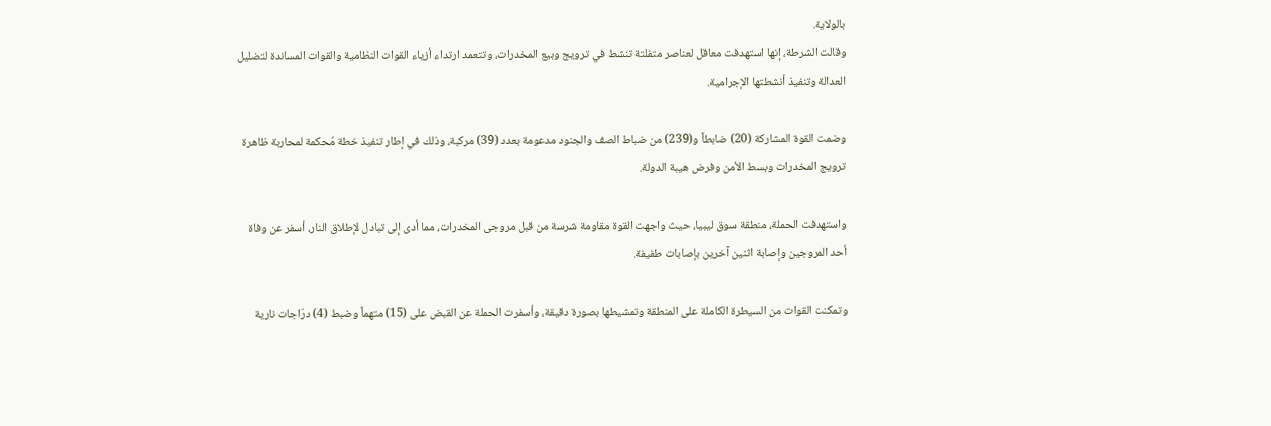بالولاية.
وقالت الشرطة، إنها استهدفت معاقل لعناصر متفلتة تنشط في ترويج وبيع المخدرات، وتتعمد ارتداء أزياء القوات النظامية والقوات المساندة لتضليل العدالة وتنفيذ أنشطتها الإجرامية.

وضمت القوة المشاركة (20) ضابطاً و(239) من ضباط الصف والجنود مدعومة بعدد (39) مركبة، وذلك في إطار تنفيذ خطة مُحكمة لمحاربة ظاهرة ترويج المخدرات وبسط الأمن وفرض هيبة الدولة.

واستهدفت الحملة، منطقة سوق ليبيا، حيث واجهت القوة مقاومة شرسة من قبل مروجى المخدرات، مما أدى إلى تبادل لإطلاق النار، أسفر عن وفاة أحد المروجين وإصابة اثنين آخرين بإصابات طفيفة.

وتمكنت القوات من السيطرة الكاملة على المنطقة وتمشيطها بصورة دقيقة، وأسفرت الحملة عن القبض على (15) متهماً وضبط (4) درّاجات نارية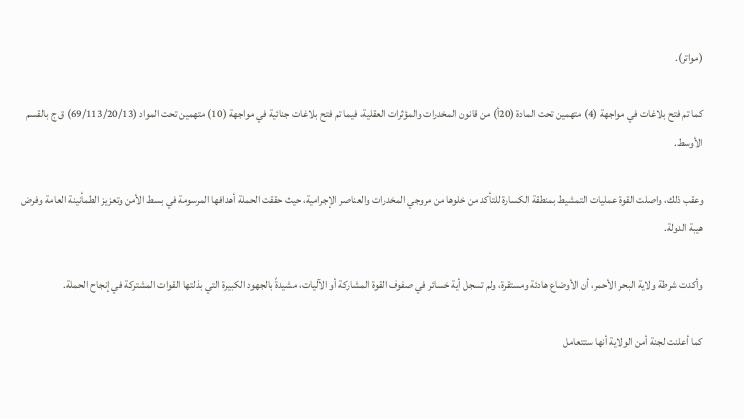(مواتر).

كما تم فتح بلاغات في مواجهة (4) متهمين تحت المادة (20أ) من قانون المخدرات والمؤثرات العقلية، فيما تم فتح بلاغات جنائية في مواجهة (10) متهمين تحت المواد (69/113/20/13) ق ج بالقسم الأوسط.

وعقب ذلك، واصلت القوة عمليات التمشيط بمنطقة الكسارة للتأكد من خلوها من مروجي المخدرات والعناصر الإجرامية، حيث حققت الحملة أهدافها المرسومة في بسط الأمن وتعزيز الطمأنينة العامة وفرض هيبة الدولة.

وأكدت شرطة ولاية البحر الأحمر، أن الأوضاع هادئة ومستقرة، ولم تسجل أية خسائر في صفوف القوة المشاركة أو الآليات، مشيدةً بالجهود الكبيرة التي بذلتها القوات المشتركة في إنجاح الحملة.

كما أعلنت لجنة أمن الولاية أنها ستتعامل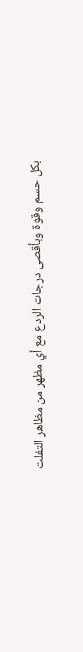بكل حسم وقوة وبأقصى درجات الردع مع أي مظهر من مظاهر التفلت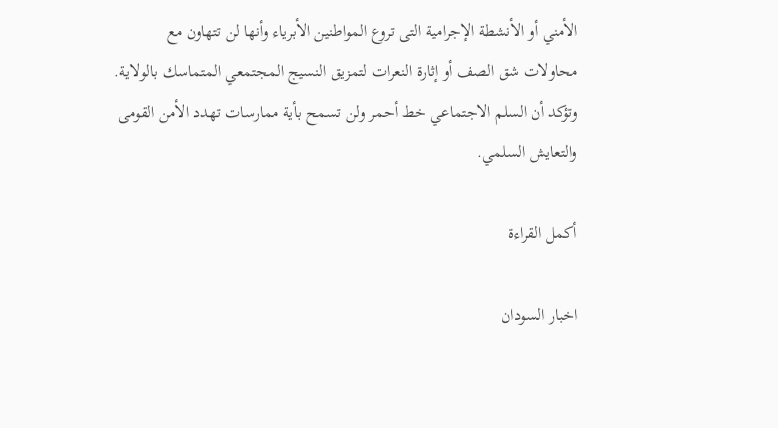الأمني أو الأنشطة الإجرامية التى تروع المواطنين الأبرياء وأنها لن تتهاون مع محاولات شق الصف أو إثارة النعرات لتمزيق النسيج المجتمعي المتماسك بالولاية. وتؤكد أن السلم الاجتماعي خط أحمر ولن تسمح بأية ممارسات تهدد الأمن القومى والتعايش السلمي.

أكمل القراءة

اخبار السودان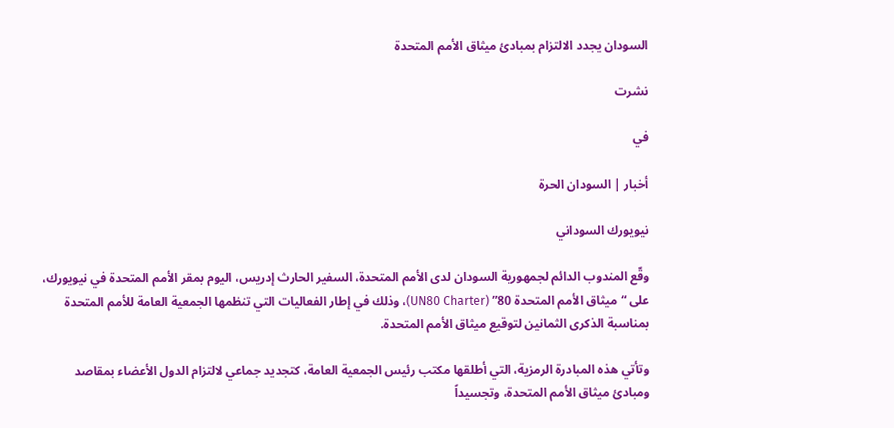السودان يجدد الالتزام بمبادئ ميثاق الأمم المتحدة

نشرت

في

أخبار | السودان الحرة

نيويورك السوداني

وقّع المندوب الدائم لجمهورية السودان لدى الأمم المتحدة، السفير الحارث إدريس، اليوم بمقر الأمم المتحدة في نيويورك، على “ميثاق الأمم المتحدة 80” (UN80 Charter)، وذلك في إطار الفعاليات التي تنظمها الجمعية العامة للأمم المتحدة بمناسبة الذكرى الثمانين لتوقيع ميثاق الأمم المتحدة.

وتأتي هذه المبادرة الرمزية، التي أطلقها مكتب رئيس الجمعية العامة، كتجديد جماعي لالتزام الدول الأعضاء بمقاصد ومبادئ ميثاق الأمم المتحدة، وتجسيداً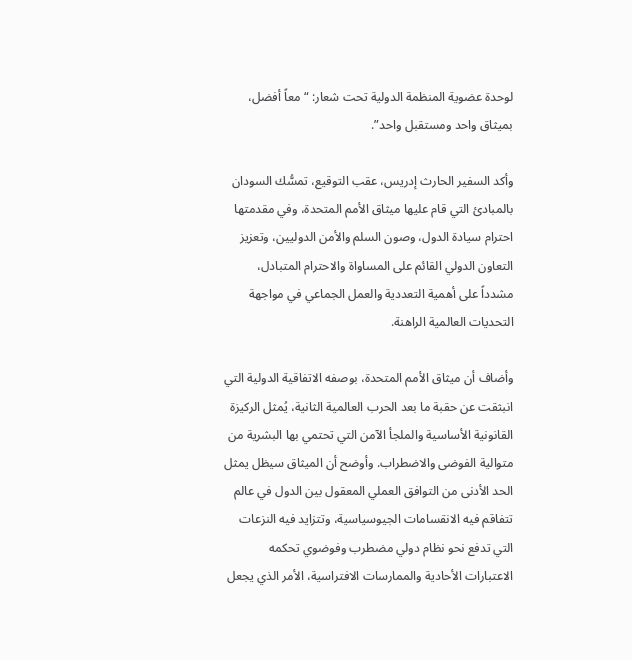لوحدة عضوية المنظمة الدولية تحت شعار: “معاً أفضل، بميثاق واحد ومستقبل واحد”.

وأكد السفير الحارث إدريس، عقب التوقيع، تمسُّك السودان بالمبادئ التي قام عليها ميثاق الأمم المتحدة، وفي مقدمتها احترام سيادة الدول، وصون السلم والأمن الدوليين، وتعزيز التعاون الدولي القائم على المساواة والاحترام المتبادل، مشدداً على أهمية التعددية والعمل الجماعي في مواجهة التحديات العالمية الراهنة.

وأضاف أن ميثاق الأمم المتحدة، بوصفه الاتفاقية الدولية التي انبثقت عن حقبة ما بعد الحرب العالمية الثانية، يُمثل الركيزة القانونية الأساسية والملجأ الآمن التي تحتمي بها البشرية من متوالية الفوضى والاضطراب. وأوضح أن الميثاق سيظل يمثل الحد الأدنى من التوافق العملي المعقول بين الدول في عالم تتفاقم فيه الانقسامات الجيوسياسية، وتتزايد فيه النزعات التي تدفع نحو نظام دولي مضطرب وفوضوي تحكمه الاعتبارات الأحادية والممارسات الافتراسية، الأمر الذي يجعل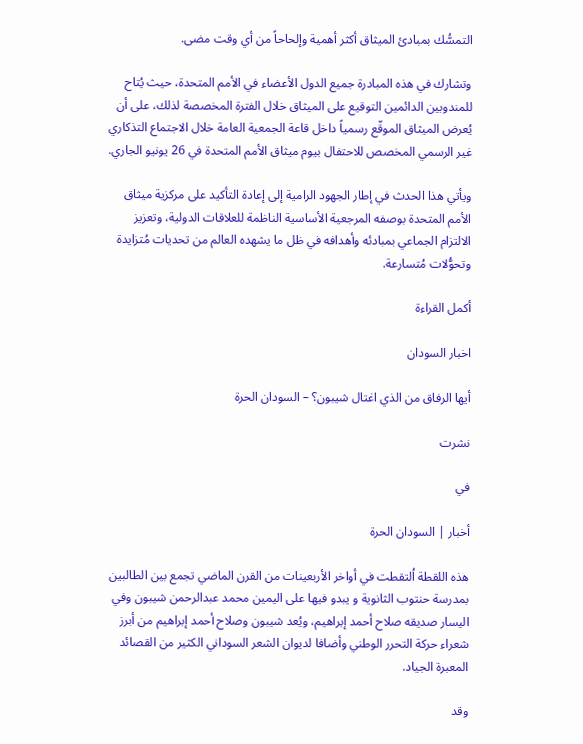التمسُّك بمبادئ الميثاق أكثر أهمية وإلحاحاً من أي وقت مضى.

وتشارك في هذه المبادرة جميع الدول الأعضاء في الأمم المتحدة، حيث يُتاح للمندوبين الدائمين التوقيع على الميثاق خلال الفترة المخصصة لذلك، على أن يُعرض الميثاق الموقّع رسمياً داخل قاعة الجمعية العامة خلال الاجتماع التذكاري غير الرسمي المخصص للاحتفال بيوم ميثاق الأمم المتحدة في 26 يونيو الجاري.

ويأتي هذا الحدث في إطار الجهود الرامية إلى إعادة التأكيد على مركزية ميثاق الأمم المتحدة بوصفه المرجعية الأساسية الناظمة للعلاقات الدولية، وتعزيز الالتزام الجماعي بمبادئه وأهدافه في ظل ما يشهده العالم من تحديات مُتزايدة وتحوُّلات مُتسارعة.

أكمل القراءة

اخبار السودان

أيها الرفاق من الذي اغتال شيبون؟ – السودان الحرة

نشرت

في

أخبار | السودان الحرة

هذه اللقطة اُلتقطت في أواخر الأربعينات من القرن الماضي تجمع بين الطالبين بمدرسة حنتوب الثانوية و يبدو فيها على اليمين محمد عبدالرحمن شيبون وفي اليسار صديقه صلاح أحمد إبراهيم، ويُعد شيبون وصلاح أحمد إبراهيم من أبرز شعراء حركة التحرر الوطني وأضافا لديوان الشعر السوداني الكثير من القصائد المعبرة الجياد.

وقد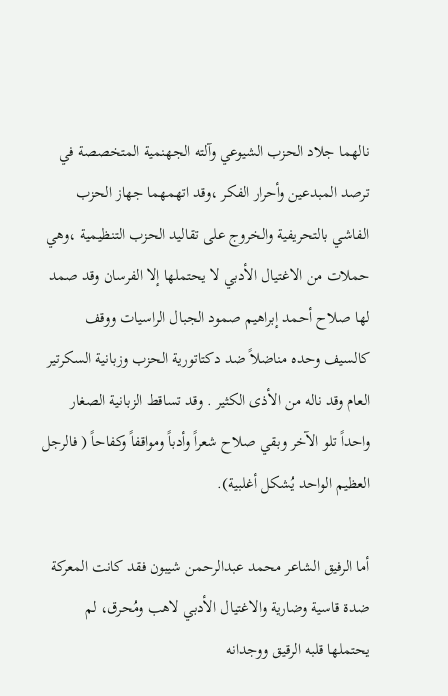نالهما جلاد الحزب الشيوعي وآلته الجهنمية المتخصصة في ترصد المبدعين وأحرار الفكر ،وقد اتهمهما جهاز الحزب الفاشي بالتحريفية والخروج على تقاليد الحزب التنظيمية ،وهي حملات من الاغتيال الأدبي لا يحتملها إلا الفرسان وقد صمد لها صلاح أحمد إبراهيم صمود الجبال الراسيات ووقف كالسيف وحده مناضلاً ضد دكتاتورية الحزب وزبانية السكرتير العام وقد ناله من الأذى الكثير . وقد تساقط الزبانية الصغار واحداً تلو الآخر وبقي صلاح شعراً وأدباً ومواقفاً وكفاحاً ( فالرجل العظيم الواحد يُشكل أغلبية).

أما الرفيق الشاعر محمد عبدالرحمن شيبون فقد كانت المعركة ضدة قاسية وضارية والاغتيال الأدبي لاهب ومُحرق، لم يحتملها قلبه الرقيق ووجدانه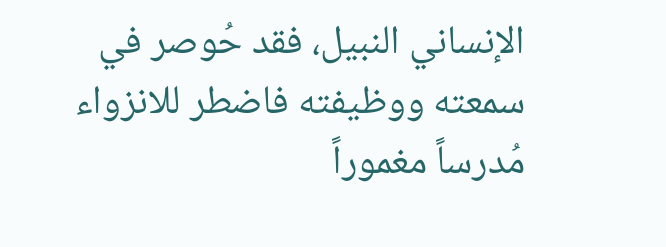الإنساني النبيل، فقد حُوصر في سمعته ووظيفته فاضطر للانزواء مُدرساً مغموراً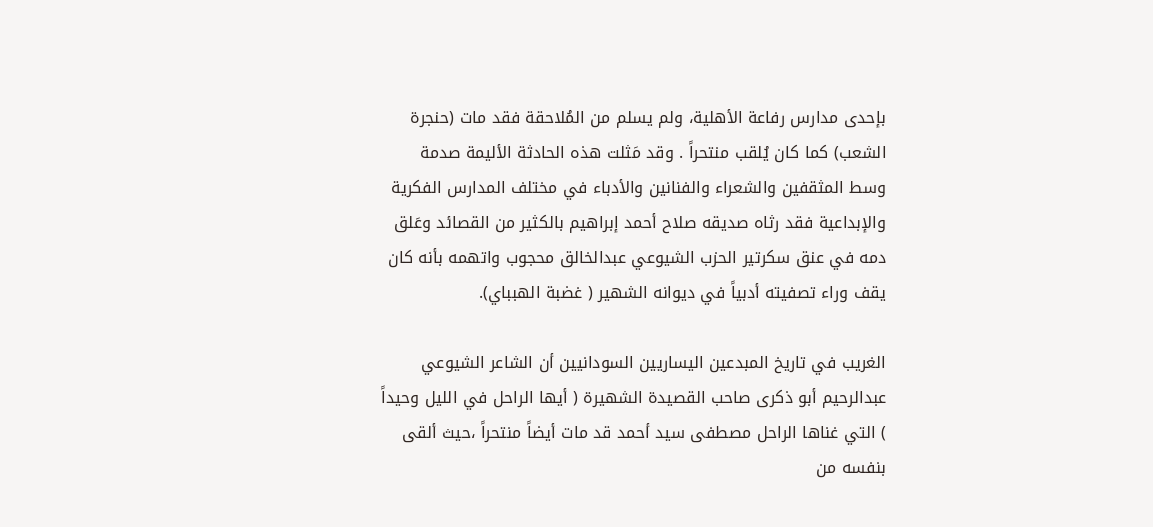بإحدى مدارس رفاعة الأهلية، ولم يسلم من المُلاحقة فقد مات (حنجرة الشعب) كما كان يُلقب منتحراً . وقد مَثلت هذه الحادثة الأليمة صدمة وسط المثقفين والشعراء والفنانين والأدباء في مختلف المدارس الفكرية والإبداعية فقد رثاه صديقه صلاح أحمد إبراهيم بالكثير من القصائد وعَلق دمه في عنق سكرتير الحزب الشيوعي عبدالخالق محجوب واتهمه بأنه كان يقف وراء تصفيته أدبياً في ديوانه الشهير ( غضبة الهبباي).

الغريب في تاريخ المبدعين اليساريين السودانيين أن الشاعر الشيوعي عبدالرحيم أبو ذكرى صاحب القصيدة الشهيرة ( أيها الراحل في الليل وحيداً ) التي غناها الراحل مصطفى سيد أحمد قد مات أيضاً منتحراً ،حيث ألقى بنفسه من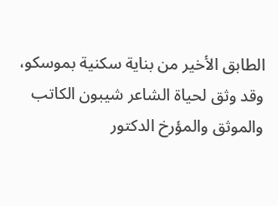الطابق الأخير من بناية سكنية بموسكو، وقد وثق لحياة الشاعر شيبون الكاتب والموثق والمؤرخ الدكتور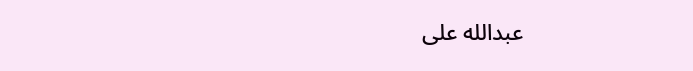عبدالله على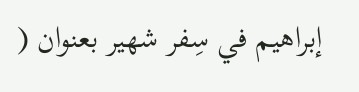إبراهيم في سِفر شهير بعنوان (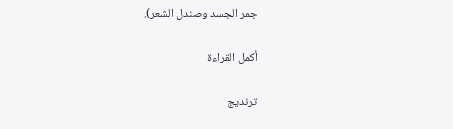جمر الجسد وصندل الشعر).

أكمل القراءة

ترنديج